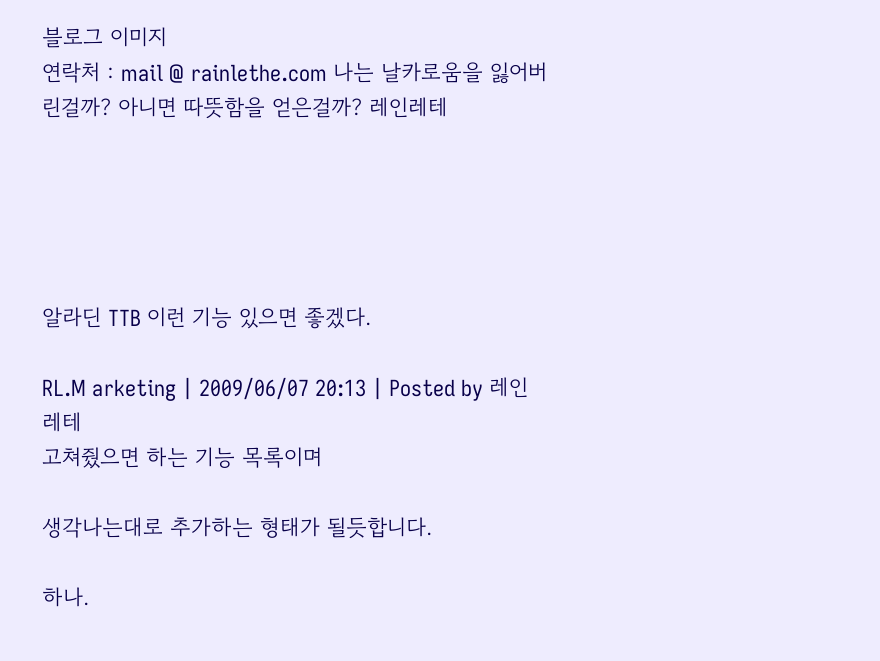블로그 이미지
연락처 : mail @ rainlethe.com 나는 날카로움을 잃어버린걸까? 아니면 따뜻함을 얻은걸까? 레인레테





알라딘 TTB 이런 기능 있으면 좋겠다.

RL.M arketing | 2009/06/07 20:13 | Posted by 레인레테
고쳐줬으면 하는 기능 목록이며

생각나는대로 추가하는 형태가 될듯합니다.

하나.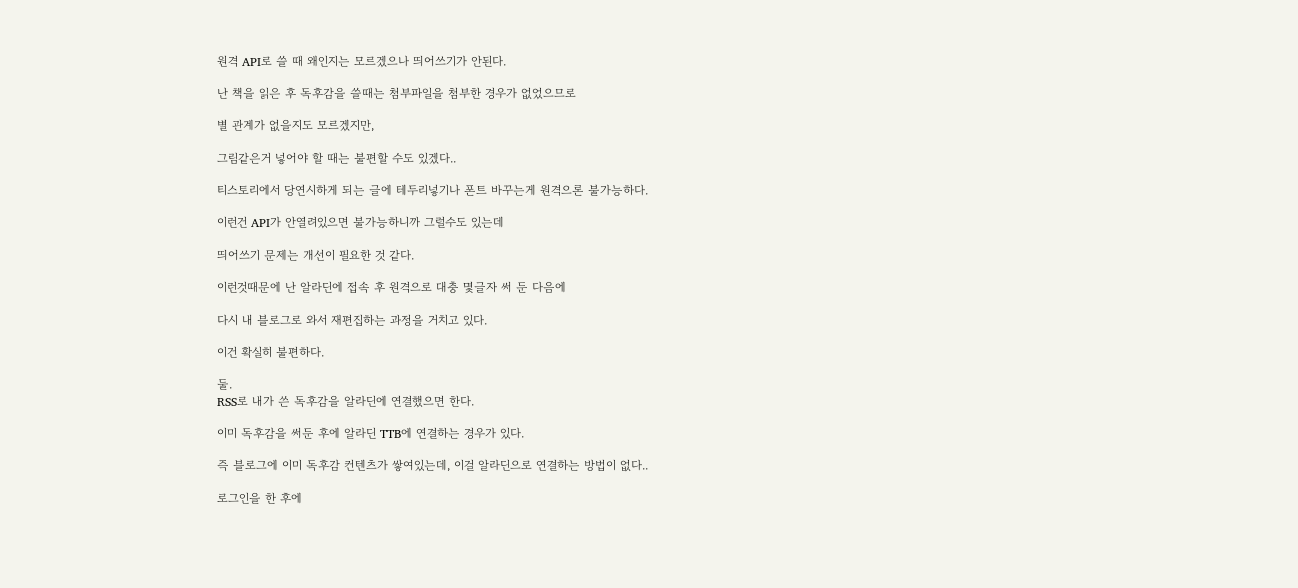원격 API로 쓸 때 왜인지는 모르겠으나 띄어쓰기가 안된다.

난 책을 읽은 후 독후감을 쓸때는 첨부파일을 첨부한 경우가 없었으므로

별 관계가 없을지도 모르겠지만,

그림같은거 넣어야 할 때는 불편할 수도 있겠다..

티스토리에서 당연시하게 되는 글에 테두리넣기나 폰트 바꾸는게 원격으론 불가능하다.

이런건 API가 안열려있으면 불가능하니까 그럴수도 있는데

띄어쓰기 문제는 개선이 필요한 것 같다.

이런것때문에 난 알라딘에 접속 후 원격으로 대충 몇글자 써 둔 다음에

다시 내 블로그로 와서 재편집하는 과정을 거치고 있다.

이건 확실히 불편하다.

둘.
RSS로 내가 쓴 독후감을 알라딘에 연결했으면 한다.

이미 독후감을 써둔 후에 알라딘 TTB에 연결하는 경우가 있다.

즉 블로그에 이미 독후감 컨텐츠가 쌓여있는데, 이걸 알라딘으로 연결하는 방법이 없다..

로그인을 한 후에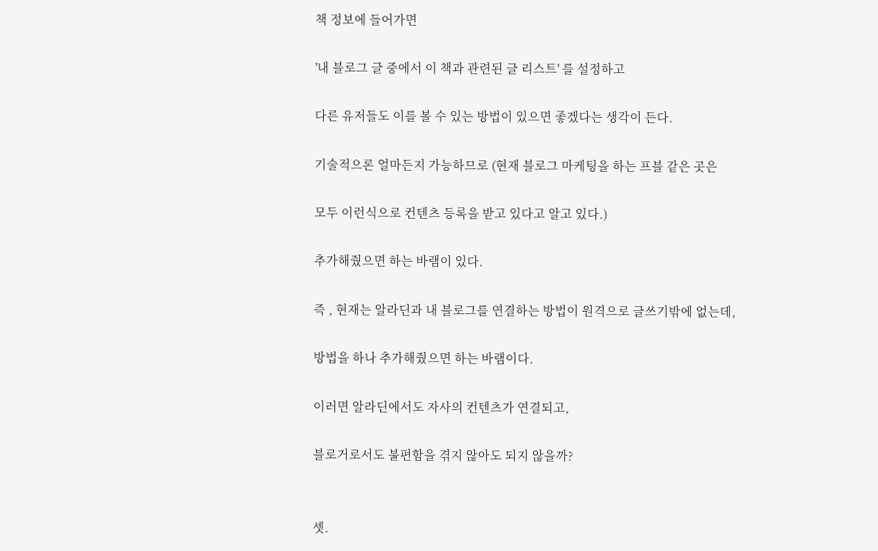책 정보에 들어가면

'내 블로그 글 중에서 이 책과 관련된 글 리스트' 를 설정하고

다른 유저들도 이를 볼 수 있는 방법이 있으면 좋겠다는 생각이 든다.

기술적으론 얼마든지 가능하므로 (현재 블로그 마케팅을 하는 프블 같은 곳은

모두 이런식으로 컨텐츠 등록을 받고 있다고 알고 있다.)

추가해줬으면 하는 바램이 있다.

즉 , 현재는 알라딘과 내 블로그를 연결하는 방법이 원격으로 글쓰기밖에 없는데,

방법을 하나 추가해줬으면 하는 바램이다.

이러면 알라딘에서도 자사의 컨텐츠가 연결되고,

블로거로서도 불편함을 겪지 않아도 되지 않을까?


셋.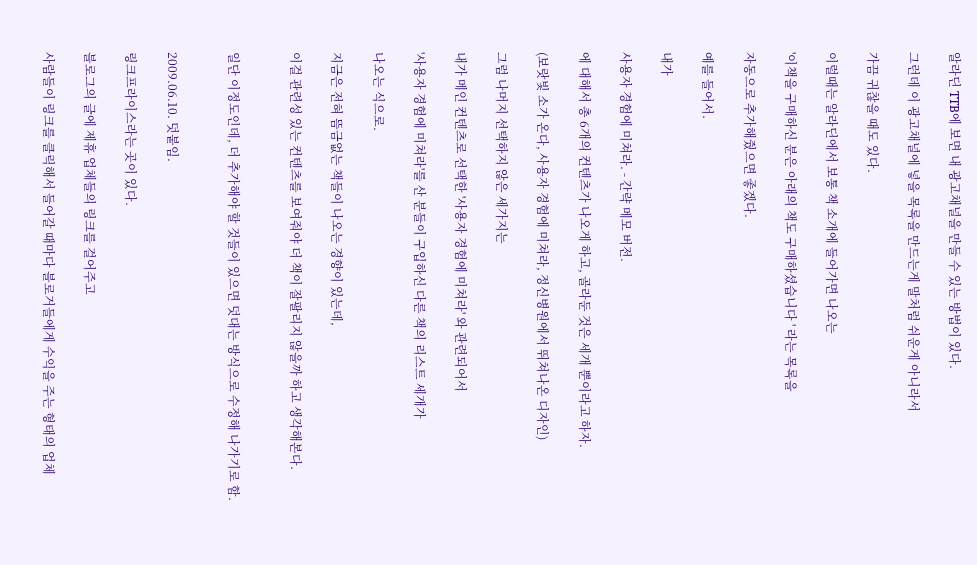알라딘 TTB에 보면 내 광고채널을 만들 수 있는 방법이 있다.

그런데 이 광고채널에 넣을 목록을 만드는게 말처럼 쉬운게 아니라서

가끔 귀찮을 때도 있다.

이럴때는 알라딘에서 보통 책 소개에 들어가면 나오는

'이책을 구매하신 분은 아래의 책도 구매하셨습니다 ' 라는 목록을

자동으로 추가해줬으면 좋겠다.

예를 들어서.

내가

사용자 경험에 미쳐라. - 간략 메모 버전.

에 대해서 총 6개의 컨텐츠가 나오게 하고, 골라둔 것은 세개 뿐이라고 하자.

(보랏빛 소가 온다, 사용자 경험에 미쳐라, 정신병원에서 뛰쳐나온 디자인)

그럼 나머지 선택하지 않은 세가지는

내가 메인 컨텐츠로 선택한 '사용자 경험에 미쳐라' 와 관련되어서

'사용자 경험에 미쳐라'를 산 분들이 구입하신 다른 책의 리스트 세개가

나오는 식으로.

지금은 전혀 뜸금없는 책들이 나오는 경향이 있는데,

이걸 관련성 있는 컨텐츠를 보여줘야 더 책이 잘팔리지 않을까 하고 생각해본다.


일단 이정도인데, 더 추가해야 할 것들이 있으면 덧대는 방식으로 수정해 나가기로 함.


2009.06.10. 덧붙임.

링크프라이스라는 곳이 있다.

블로그의 글에 제휴 업체들의 링크를 걸어주고

사람들이 링크를 클릭해서 들어갈 때마다 블로거들에게 수익을 주는 형태의 업체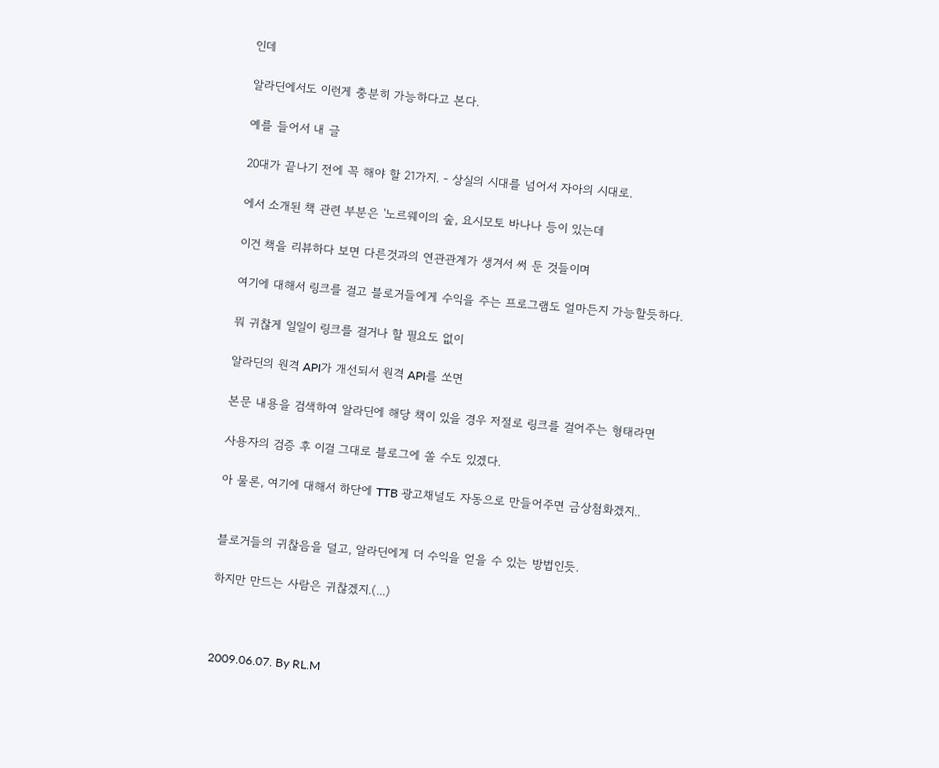인데

알라딘에서도 이런게 충분히 가능하다고 본다.

예를 들어서 내 글

20대가 끝나기 전에 꼭 해야 할 21가지. - 상실의 시대를 넘어서 자아의 시대로.

에서 소개된 책 관련 부분은 '노르웨이의 숲, 요시모토 바나나 등이 있는데

이건 책을 리뷰하다 보면 다른것과의 연관관계가 생겨서 써 둔 것들이며

여기에 대해서 링크를 걸고 블로거들에게 수익을 주는 프로그램도 얼마든지 가능할듯하다.

뭐 귀찮게 일일이 링크를 걸거나 할 필요도 없이

알라딘의 원격 API가 개선되서 원격 API를 쏘면

본문 내용을 검색하여 알라딘에 해당 책이 있을 경우 저절로 링크를 걸어주는 형태라면

사용자의 검증 후 이걸 그대로 블로그에 쏠 수도 있겠다.

아 물론, 여기에 대해서 하단에 TTB 광고채널도 자동으로 만들어주면 금상첨화겠지..


블로거들의 귀찮음을 덜고, 알라딘에게 더 수익을 얻을 수 있는 방법인듯.

하지만 만드는 사람은 귀찮겠지.(...)



2009.06.07. By RL.M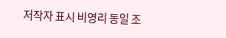저작자 표시 비영리 동일 조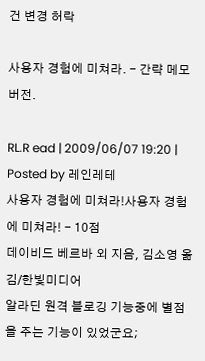건 변경 허락

사용자 경험에 미쳐라. - 간략 메모 버전.

RL.R ead | 2009/06/07 19:20 | Posted by 레인레테
사용자 경험에 미쳐라!사용자 경험에 미쳐라! - 10점
데이비드 베르바 외 지음, 김소영 옮김/한빛미디어
알라딘 원격 블로깅 기능중에 별점을 주는 기능이 있었군요;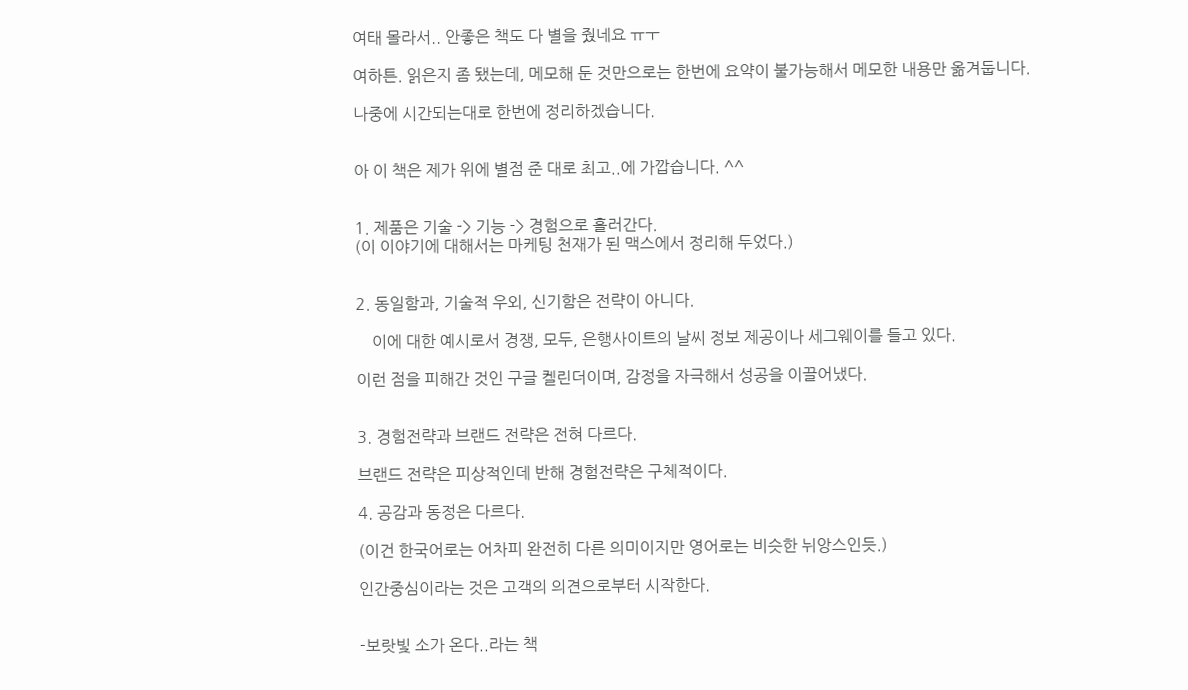여태 몰라서.. 안좋은 책도 다 별을 줬네요 ㅠㅜ

여하튼. 읽은지 좀 됐는데, 메모해 둔 것만으로는 한번에 요약이 불가능해서 메모한 내용만 옮겨둡니다.

나중에 시간되는대로 한번에 정리하겠습니다.


아 이 책은 제가 위에 별점 준 대로 최고..에 가깝습니다. ^^


1. 제품은 기술 -> 기능 -> 경험으로 흘러간다.
(이 이야기에 대해서는 마케팅 천재가 된 맥스에서 정리해 두었다.)


2. 동일함과, 기술적 우외, 신기함은 전략이 아니다.

    이에 대한 예시로서 경쟁, 모두, 은행사이트의 날씨 정보 제공이나 세그웨이를 들고 있다.

이런 점을 피해간 것인 구글 켈린더이며, 감정을 자극해서 성공을 이끌어냈다.


3. 경험전략과 브랜드 전략은 전혀 다르다.

브랜드 전략은 피상적인데 반해 경험전략은 구체적이다.

4. 공감과 동정은 다르다.

(이건 한국어로는 어차피 완전히 다른 의미이지만 영어로는 비슷한 뉘앙스인듯.)

인간중심이라는 것은 고객의 의견으로부터 시작한다.


-보랏빛 소가 온다..라는 책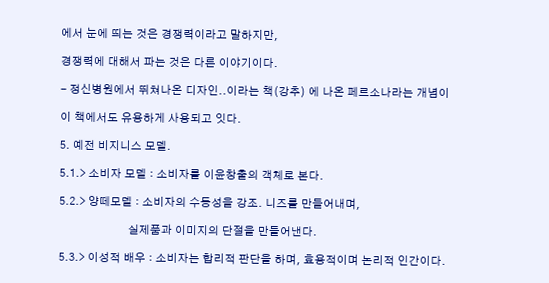에서 눈에 띄는 것은 경쟁력이라고 말하지만,

경쟁력에 대해서 파는 것은 다른 이야기이다.

- 정신병원에서 뛰쳐나온 디자인..이라는 책(강추) 에 나온 페르소나라는 개념이

이 책에서도 유용하게 사용되고 잇다.

5. 예전 비지니스 모델.

5.1.> 소비자 모델 : 소비자를 이윤창출의 객체로 본다.

5.2.> 양떼모델 : 소비자의 수동성을 강조. 니즈를 만들어내며,

                       실제품과 이미지의 단절을 만들어낸다.

5.3.> 이성적 배우 : 소비자는 합리적 판단을 하며, 효용적이며 논리적 인간이다.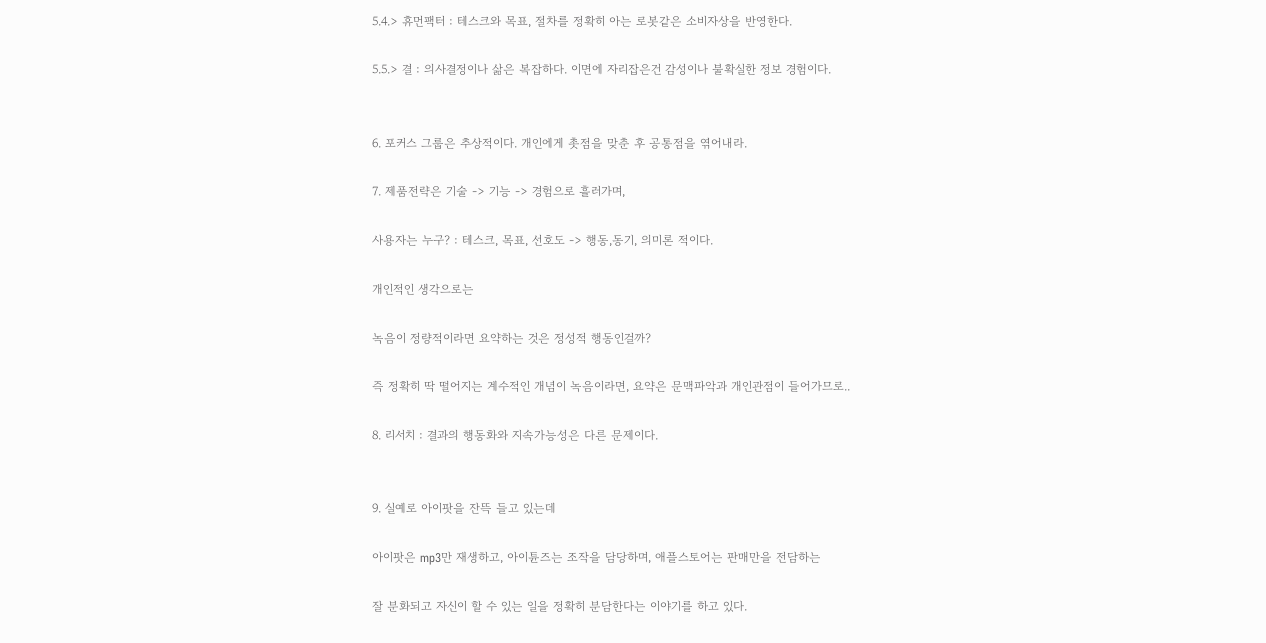5.4.> 휴먼팩터 : 테스크와 목표, 절차를 정확히 아는 로봇같은 소비자상을 반영한다.

5.5.> 결 : 의사결정이나 삶은 복잡하다. 이면에 자리잡은건 감성이나 불확실한 정보 경험이다.


6. 포커스 그룹은 추상적이다. 개인에게 촛점을 맞춘 후 공통점을 엮어내라.

7. 제품전략은 기술 -> 기능 -> 경험으로 흘러가며,

사용자는 누구? : 테스크, 목표, 선호도 -> 행동,동기, 의미론 적이다.

개인적인 생각으로는

녹음이 정량적이라면 요약하는 것은 정성적 행동인걸까?

즉 정확히 딱 떨어지는 계수적인 개념이 녹음이라면, 요약은 문맥파악과 개인관점이 들어가므로..

8. 리서치 : 결과의 행동화와 지속가능성은 다른 문제이다.


9. 실예로 아이팟을 잔뜩 들고 있는데

아이팟은 mp3만 재생하고, 아이튠즈는 조작을 담당하며, 애플스토어는 판매만을 전담하는

잘 분화되고 자신이 할 수 있는 일을 정확히 분담한다는 이야기를 하고 있다.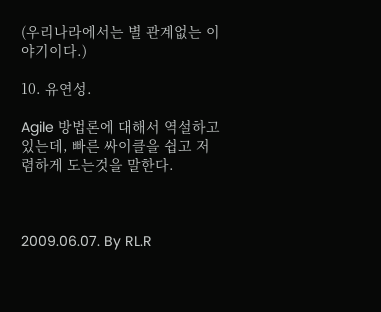(우리나라에서는 별 관계없는 이야기이다.)

10. 유연성.

Agile 방법론에 대해서 역설하고 있는데, 빠른 싸이클을 쉽고 저렴하게 도는것을 말한다.



2009.06.07. By RL.R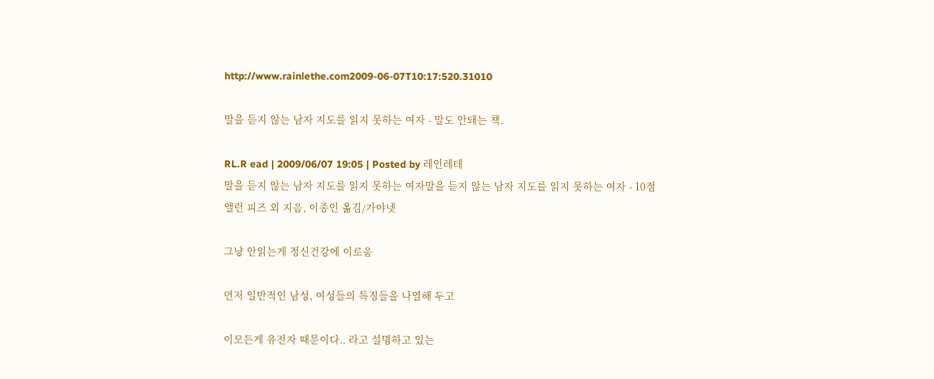http://www.rainlethe.com2009-06-07T10:17:520.31010

말을 듣지 않는 남자 지도를 읽지 못하는 여자 - 말도 안돼는 책.

RL.R ead | 2009/06/07 19:05 | Posted by 레인레테
말을 듣지 않는 남자 지도를 읽지 못하는 여자말을 듣지 않는 남자 지도를 읽지 못하는 여자 - 10점
앨런 피즈 외 지음, 이종인 옮김/가야넷

그냥 안읽는게 정신건강에 이로움

먼저 일반적인 남성, 여성들의 특징들을 나열해 두고

이모든게 유전자 때문이다.. 라고 설명하고 있는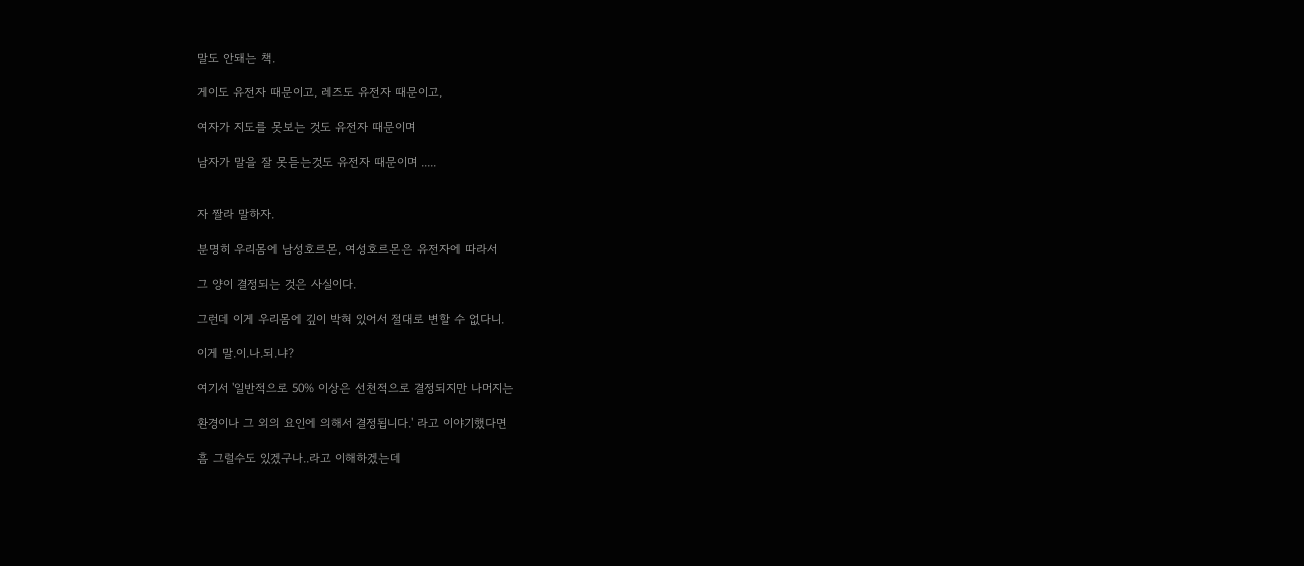말도 안돼는 책.

게이도 유전자 때문이고, 레즈도 유전자 때문이고,

여자가 지도를 못보는 것도 유전자 때문이며

남자가 말을 잘 못듣는것도 유전자 때문이며 .....


자 짤라 말하자.

분명히 우리몸에 남성호르몬, 여성호르몬은 유전자에 따라서

그 양이 결정되는 것은 사실이다.

그런데 이게 우리몸에 깊이 박혀 있어서 절대로 변할 수 없다니.

이게 말.이.나.되.냐?

여기서 '일반적으로 50% 이상은 선천적으로 결정되지만 나머지는

환경이나 그 외의 요인에 의해서 결정됩니다.' 라고 이야기했다면

흠 그럴수도 있겠구나..라고 이해하겠는데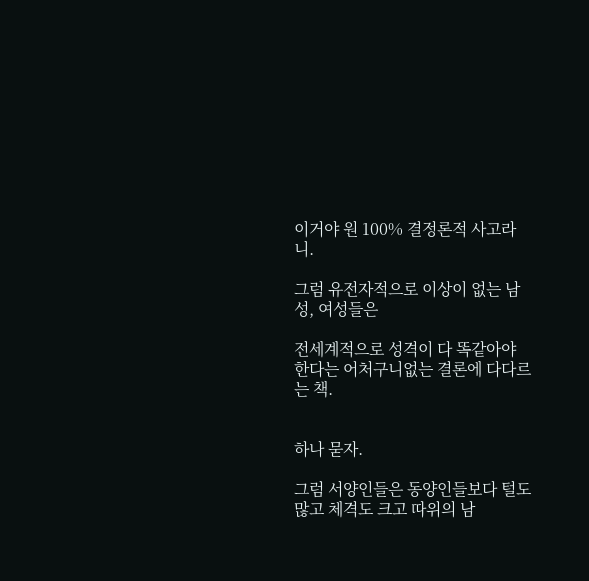이거야 원 100% 결정론적 사고라니.

그럼 유전자적으로 이상이 없는 남성, 여성들은

전세계적으로 성격이 다 똑같아야 한다는 어처구니없는 결론에 다다르는 책.


하나 묻자.

그럼 서양인들은 동양인들보다 털도 많고 체격도 크고 따위의 남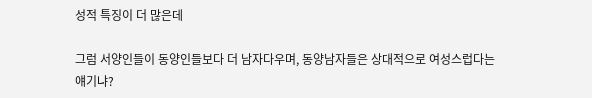성적 특징이 더 많은데

그럼 서양인들이 동양인들보다 더 남자다우며, 동양남자들은 상대적으로 여성스럽다는 얘기냐?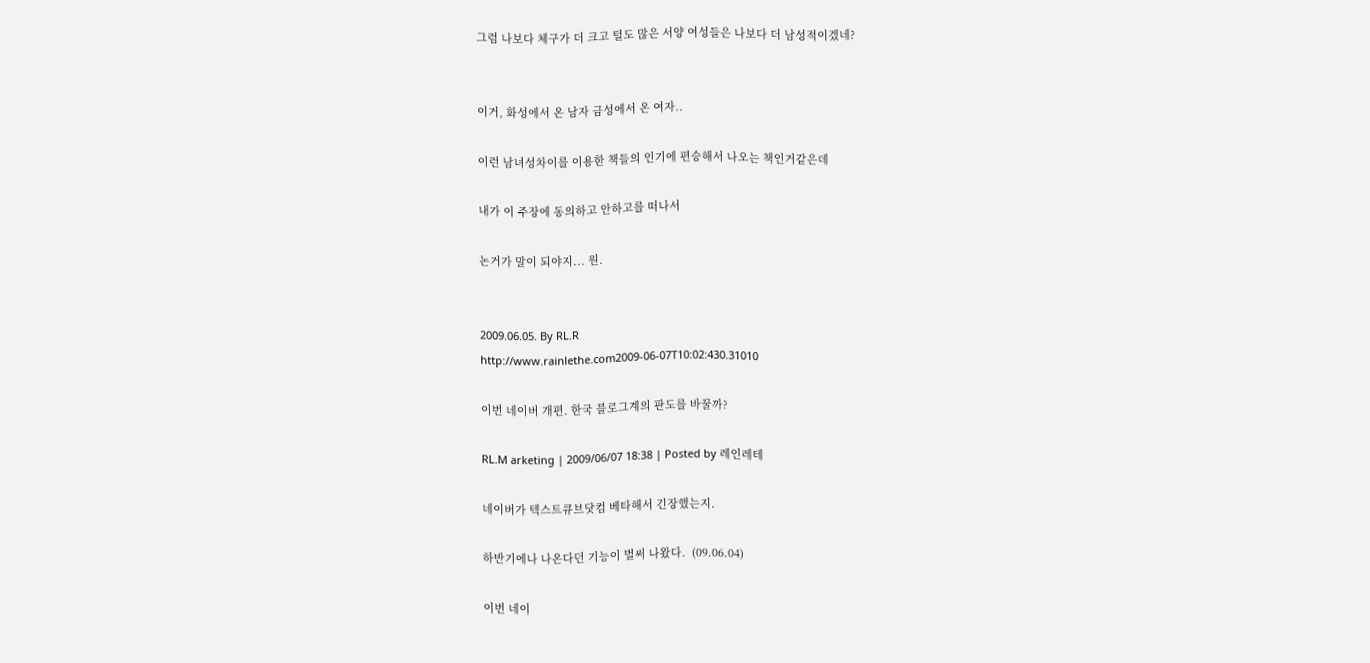그럼 나보다 체구가 더 크고 털도 많은 서양 여성들은 나보다 더 남성적이겠네?


이거, 화성에서 온 남자 금성에서 온 여자..

이런 남녀성차이를 이용한 책들의 인기에 편승해서 나오는 책인거같은데

내가 이 주장에 동의하고 안하고를 떠나서

논거가 말이 되야지... 원.


2009.06.05. By RL.R
http://www.rainlethe.com2009-06-07T10:02:430.31010

이번 네이버 개편. 한국 블로그계의 판도를 바꿀까?

RL.M arketing | 2009/06/07 18:38 | Posted by 레인레테

네이버가 텍스트큐브닷컴 베타해서 긴장했는지.

하반기에나 나온다던 기능이 벌써 나왔다.  (09.06.04)

이번 네이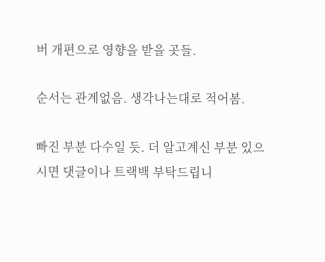버 개편으로 영향을 받을 곳들.

순서는 관계없음. 생각나는대로 적어봄.

빠진 부분 다수일 듯. 더 알고계신 부분 있으시면 댓글이나 트랙백 부탁드립니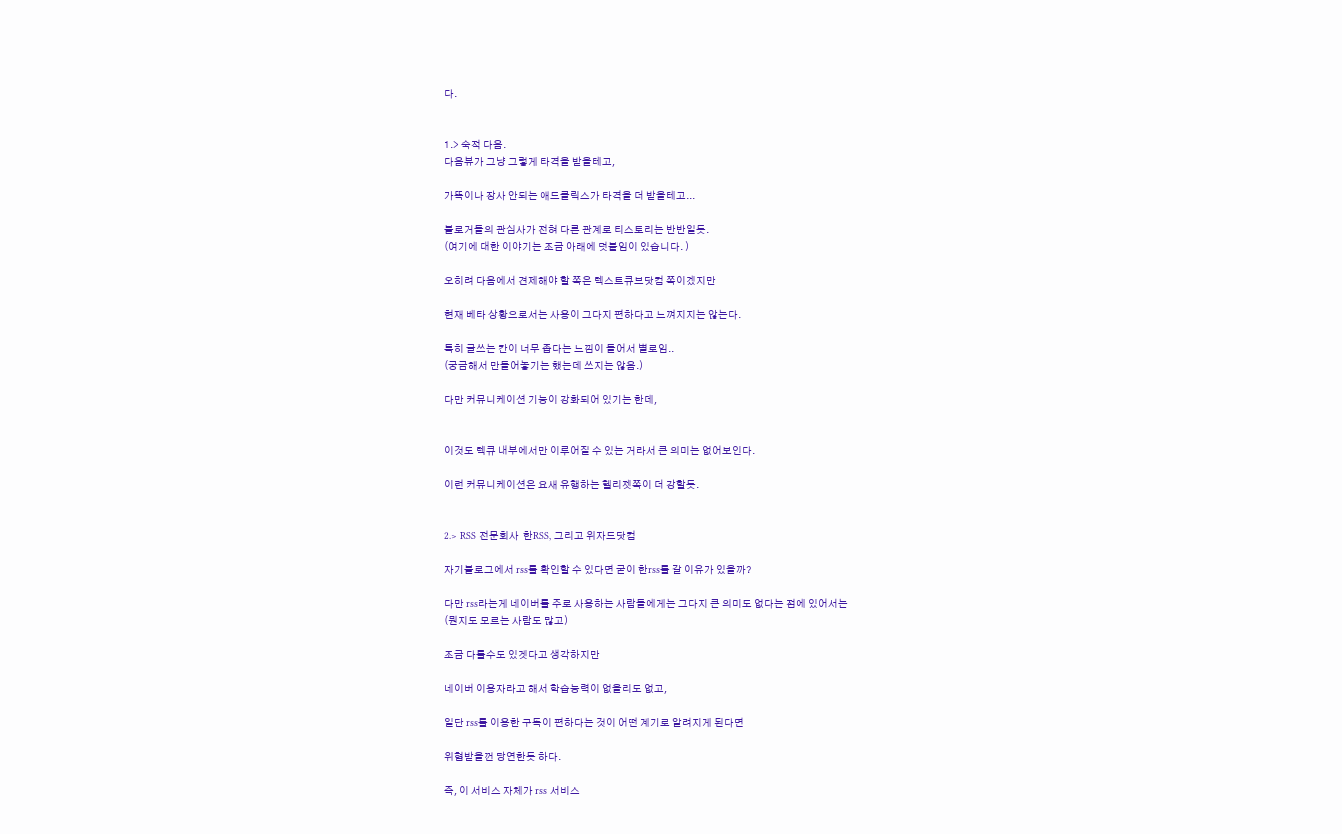다.


1.> 숙적 다음.
다음뷰가 그냥 그렇게 타격을 받을테고,

가뜩이나 장사 안되는 애드클릭스가 타격을 더 받을테고...

블로거들의 관심사가 전혀 다른 관계로 티스토리는 반반일듯.
(여기에 대한 이야기는 조금 아래에 덧붙임이 있습니다. )

오히려 다음에서 견제해야 할 쪽은 텍스트큐브닷컴 쪽이겠지만

현재 베타 상황으로서는 사용이 그다지 편하다고 느껴지지는 않는다.

특히 글쓰는 칸이 너무 좁다는 느낌이 들어서 별로임..
(궁금해서 만들어놓기는 했는데 쓰지는 않음.)

다만 커뮤니케이션 기능이 강화되어 있기는 한데,


이것도 텍큐 내부에서만 이루어질 수 있는 거라서 큰 의미는 없어보인다.

이런 커뮤니케이션은 요새 유행하는 헬리젯쪽이 더 강할듯.


2.> RSS 전문회사  한RSS, 그리고 위자드닷컴

자기블로그에서 rss를 확인할 수 있다면 굳이 한rss를 갈 이유가 있을까?

다만 rss라는게 네이버를 주로 사용하는 사람들에게는 그다지 큰 의미도 없다는 점에 있어서는
(뭔지도 모르는 사람도 많고)

조금 다를수도 있겟다고 생각하지만

네이버 이용자라고 해서 학습능력이 없을리도 없고,

일단 rss를 이용한 구독이 편하다는 것이 어떤 계기로 알려지게 된다면

위협받을껀 당연한듯 하다.

즉, 이 서비스 자체가 rss 서비스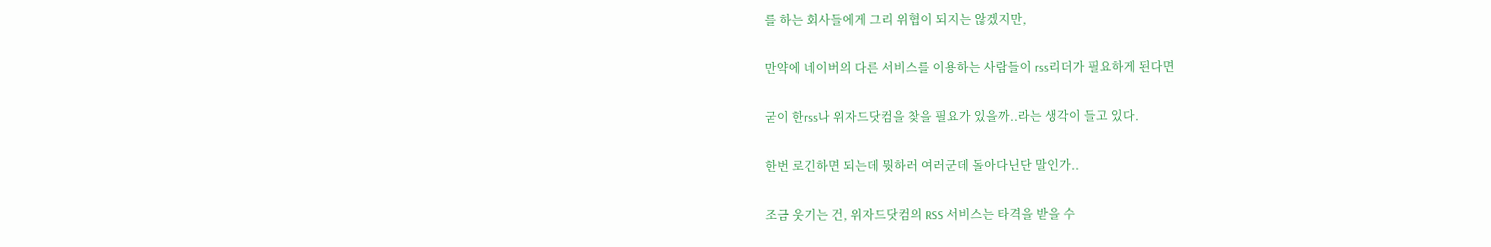를 하는 회사들에게 그리 위협이 되지는 않겠지만,

만약에 네이버의 다른 서비스를 이용하는 사람들이 rss리더가 필요하게 된다면

굳이 한rss나 위자드닷컴을 찾을 필요가 있을까..라는 생각이 들고 있다.

한번 로긴하면 되는데 뭣하러 여러군데 돌아다닌단 말인가..

조금 웃기는 건, 위자드닷컴의 RSS 서비스는 타격을 받을 수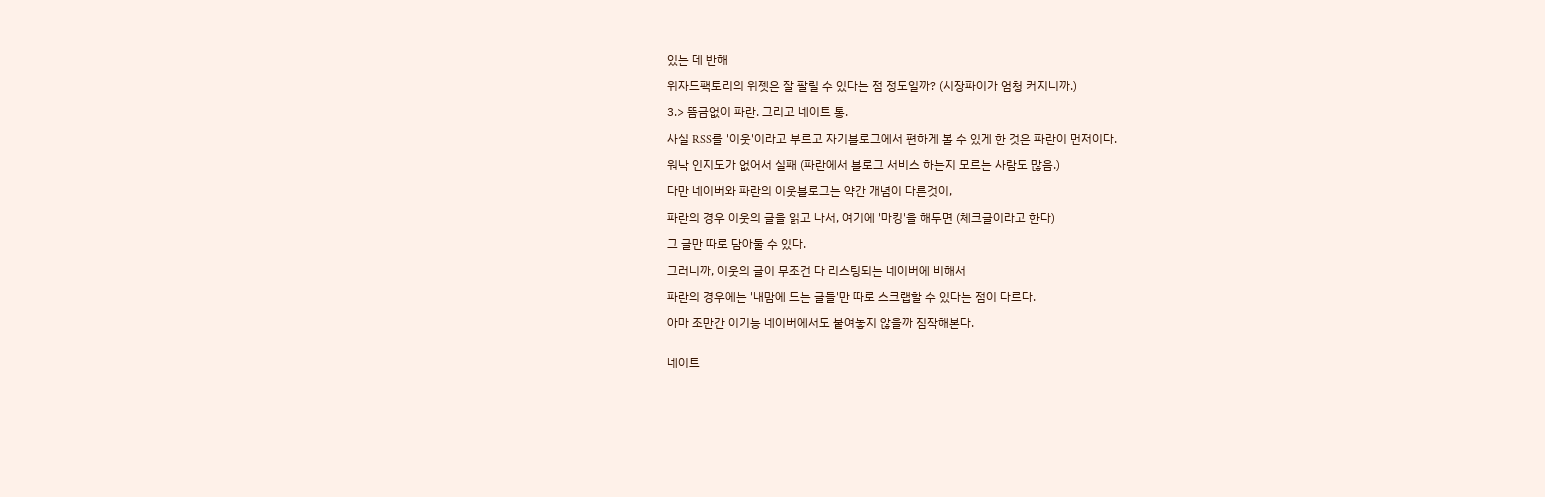있는 데 반해

위자드팩토리의 위젯은 잘 팔릴 수 있다는 점 정도일까? (시장파이가 엄청 커지니까.)

3.> 뜸금없이 파란. 그리고 네이트 통.

사실 RSS를 '이웃'이라고 부르고 자기블로그에서 편하게 볼 수 있게 한 것은 파란이 먼저이다.

워낙 인지도가 없어서 실패 (파란에서 블로그 서비스 하는지 모르는 사람도 많음.)

다만 네이버와 파란의 이웃블로그는 약간 개념이 다른것이,

파란의 경우 이웃의 글을 읽고 나서, 여기에 '마킹'을 해두면 (체크글이라고 한다)

그 글만 따로 담아둘 수 있다.

그러니까, 이웃의 글이 무조건 다 리스팅되는 네이버에 비해서

파란의 경우에는 '내맘에 드는 글들'만 따로 스크랩할 수 있다는 점이 다르다.

아마 조만간 이기능 네이버에서도 붙여놓지 않을까 짐작해본다.


네이트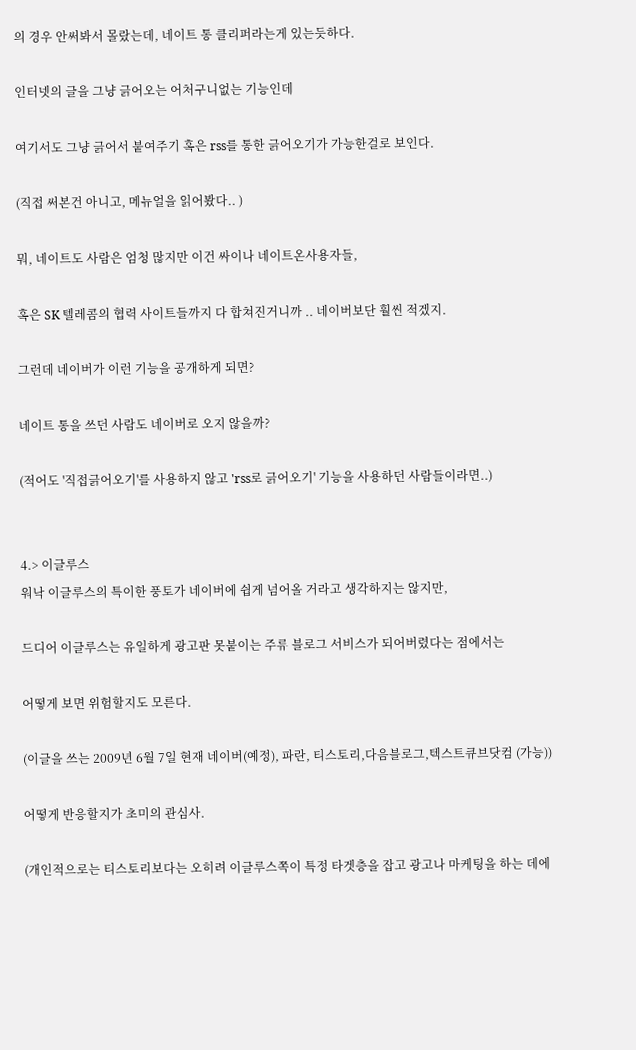의 경우 안써봐서 몰랐는데, 네이트 통 클리퍼라는게 있는듯하다.

인터넷의 글을 그냥 긁어오는 어처구니없는 기능인데

여기서도 그냥 긁어서 붙여주기 혹은 rss를 통한 긁어오기가 가능한걸로 보인다.

(직접 써본건 아니고, 메뉴얼을 읽어봤다.. )

뭐, 네이트도 사람은 엄청 많지만 이건 싸이나 네이트온사용자들,

혹은 SK 텔레콤의 협력 사이트들까지 다 합쳐진거니까 .. 네이버보단 훨씬 적겠지.

그런데 네이버가 이런 기능을 공개하게 되면?

네이트 통을 쓰던 사람도 네이버로 오지 않을까?

(적어도 '직접긁어오기'를 사용하지 않고 'rss로 긁어오기' 기능을 사용하던 사람들이라면..)


4.> 이글루스
워낙 이글루스의 특이한 풍토가 네이버에 쉽게 넘어올 거라고 생각하지는 않지만,

드디어 이글루스는 유일하게 광고판 못붙이는 주류 블로그 서비스가 되어버렸다는 점에서는

어떻게 보면 위험할지도 모른다.

(이글을 쓰는 2009년 6월 7일 현재 네이버(예정), 파란, 티스토리,다음블로그,텍스트큐브닷컴 (가능))

어떻게 반응할지가 초미의 관심사.

(개인적으로는 티스토리보다는 오히려 이글루스쪽이 특정 타겟층을 잡고 광고나 마케팅을 하는 데에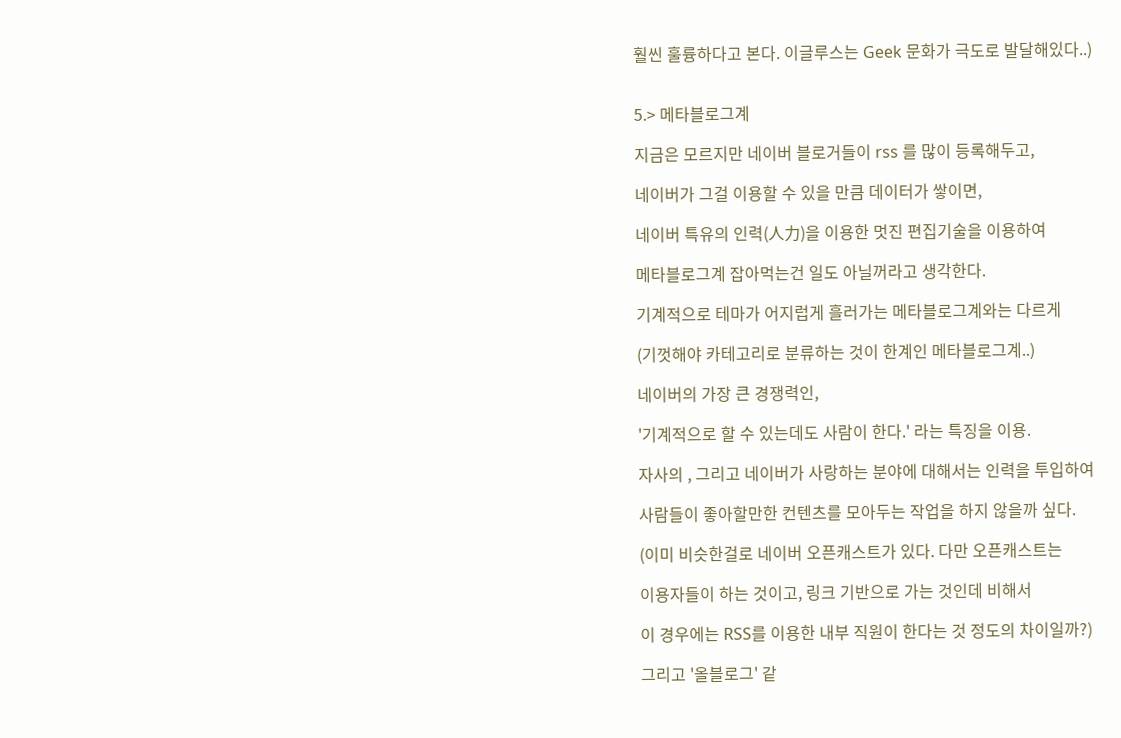훨씬 훌륭하다고 본다. 이글루스는 Geek 문화가 극도로 발달해있다..)


5.> 메타블로그계

지금은 모르지만 네이버 블로거들이 rss 를 많이 등록해두고,

네이버가 그걸 이용할 수 있을 만큼 데이터가 쌓이면,

네이버 특유의 인력(人力)을 이용한 멋진 편집기술을 이용하여

메타블로그계 잡아먹는건 일도 아닐꺼라고 생각한다.

기계적으로 테마가 어지럽게 흘러가는 메타블로그계와는 다르게

(기껏해야 카테고리로 분류하는 것이 한계인 메타블로그계..)

네이버의 가장 큰 경쟁력인,

'기계적으로 할 수 있는데도 사람이 한다.' 라는 특징을 이용.

자사의 , 그리고 네이버가 사랑하는 분야에 대해서는 인력을 투입하여

사람들이 좋아할만한 컨텐츠를 모아두는 작업을 하지 않을까 싶다.

(이미 비슷한걸로 네이버 오픈캐스트가 있다. 다만 오픈캐스트는

이용자들이 하는 것이고, 링크 기반으로 가는 것인데 비해서

이 경우에는 RSS를 이용한 내부 직원이 한다는 것 정도의 차이일까?)

그리고 '올블로그' 같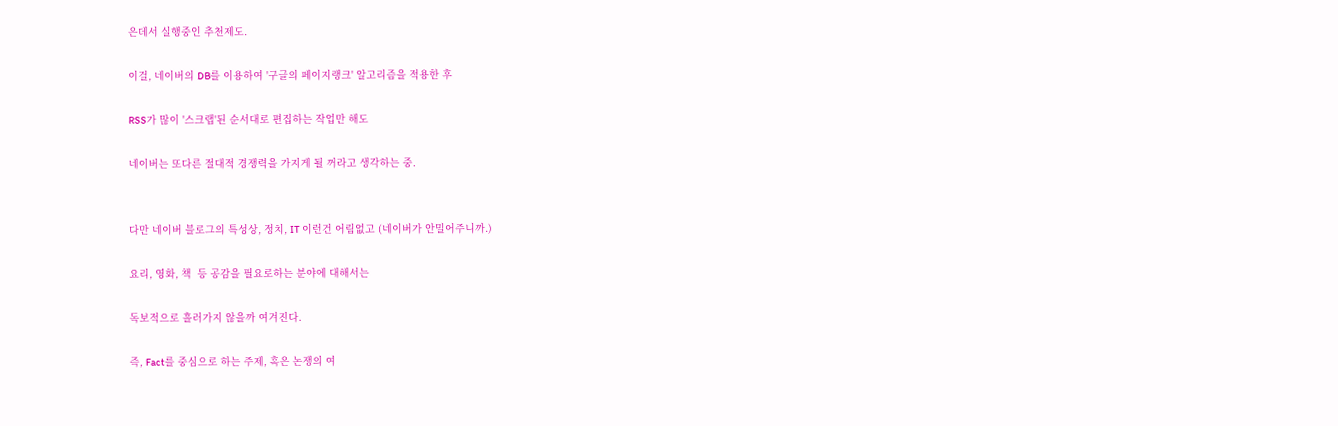은데서 실행중인 추천제도.

이걸, 네이버의 DB를 이용하여 '구글의 페이지랭크' 알고리즘을 적용한 후

RSS가 많이 '스크랩'된 순서대로 편집하는 작업만 해도

네이버는 또다른 절대적 경쟁력을 가지게 될 꺼라고 생각하는 중.


다만 네이버 블로그의 특성상, 정치, IT 이런건 어림없고 (네이버가 안밀어주니까.)

요리, 영화, 책  등 공감을 필요로하는 분야에 대해서는

독보적으로 흘러가지 않을까 여겨진다.

즉, Fact를 중심으로 하는 주제, 혹은 논쟁의 여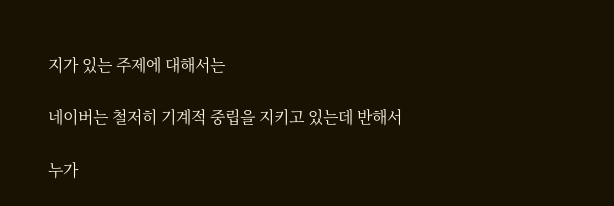지가 있는 주제에 대해서는

네이버는 철저히 기계적 중립을 지키고 있는데 반해서

누가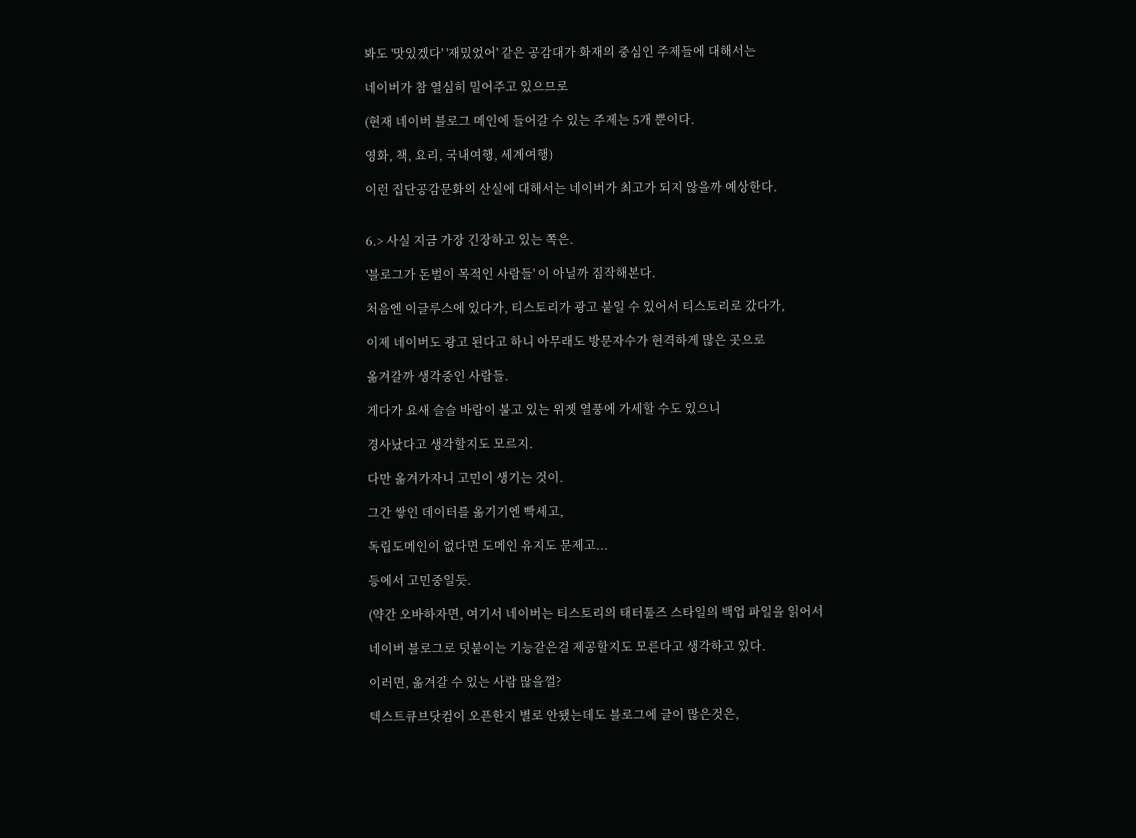봐도 '맛있겠다' '재밌었어' 같은 공감대가 화재의 중심인 주제들에 대해서는

네이버가 참 열심히 밀어주고 있으므로

(현재 네이버 블로그 메인에 들어갈 수 있는 주제는 5개 뿐이다.

영화, 책, 요리, 국내여행, 세계여행)

이런 집단공감문화의 산실에 대해서는 네이버가 최고가 되지 않을까 예상한다.


6.> 사실 지금 가장 긴장하고 있는 쪽은.

'블로그가 돈벌이 목적인 사람들' 이 아닐까 짐작해본다.

처음엔 이글루스에 있다가, 티스토리가 광고 붙일 수 있어서 티스토리로 갔다가,

이제 네이버도 광고 된다고 하니 아무래도 방문자수가 현격하게 많은 곳으로

옮겨갈까 생각중인 사람들.

게다가 요새 슬슬 바람이 불고 있는 위젯 열풍에 가세할 수도 있으니

경사났다고 생각할지도 모르지.

다만 옮겨가자니 고민이 생기는 것이.

그간 쌓인 데이터를 옮기기엔 빡세고,

독립도메인이 없다면 도메인 유지도 문제고...

등에서 고민중일듯.

(약간 오바하자면, 여기서 네이버는 티스토리의 태터툴즈 스타일의 백업 파일을 읽어서

네이버 블로그로 덧붙이는 기능같은걸 제공할지도 모른다고 생각하고 있다.

이러면, 옮겨갈 수 있는 사람 많을껄?

텍스트큐브닷컴이 오픈한지 별로 안됐는데도 블로그에 글이 많은것은,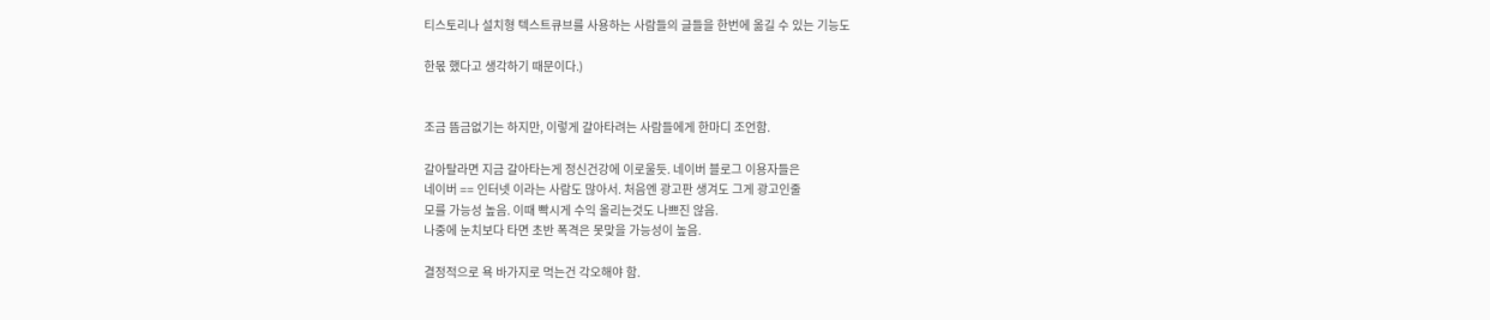티스토리나 설치형 텍스트큐브를 사용하는 사람들의 글들을 한번에 옮길 수 있는 기능도

한몫 했다고 생각하기 때문이다.)


조금 뜸금없기는 하지만, 이렇게 갈아타려는 사람들에게 한마디 조언함.

갈아탈라면 지금 갈아타는게 정신건강에 이로울듯. 네이버 블로그 이용자들은
네이버 == 인터넷 이라는 사람도 많아서. 처음엔 광고판 생겨도 그게 광고인줄
모를 가능성 높음. 이때 빡시게 수익 올리는것도 나쁘진 않음.
나중에 눈치보다 타면 초반 폭격은 못맞을 가능성이 높음.

결정적으로 욕 바가지로 먹는건 각오해야 함.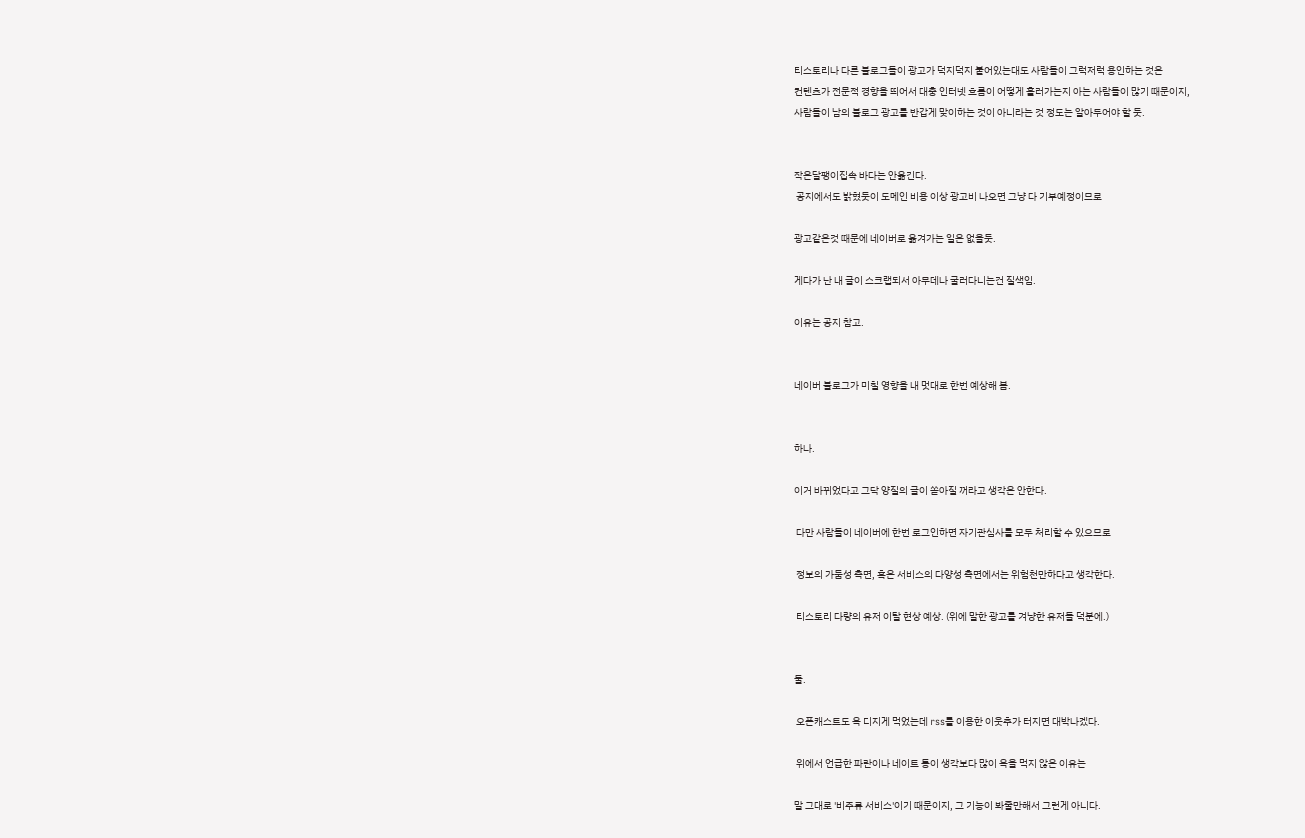티스토리나 다른 블로그들이 광고가 덕지덕지 붙어있는대도 사람들이 그럭저럭 용인하는 것은
컨텐츠가 전문적 경향을 띄어서 대충 인터넷 흐름이 어떻게 흘러가는지 아는 사람들이 많기 때문이지,
사람들이 남의 블로그 광고를 반갑게 맞이하는 것이 아니라는 것 정도는 알아두어야 할 듯.


작은달팽이집속 바다는 안옮긴다.
 공지에서도 밝혔듯이 도메인 비용 이상 광고비 나오면 그냥 다 기부예정이므로

광고같은것 때문에 네이버로 옮겨가는 일은 없을듯.

게다가 난 내 글이 스크랩되서 아무데나 굴러다니는건 질색임.

이유는 공지 참고.


네이버 블로그가 미칠 영향을 내 멋대로 한번 예상해 봄.


하나.

이거 바뀌었다고 그닥 양질의 글이 쏟아질 꺼라고 생각은 안한다.

 다만 사람들이 네이버에 한번 로그인하면 자기관심사를 모두 처리할 수 있으므로

 정보의 가둠성 측면, 혹은 서비스의 다양성 측면에서는 위험천만하다고 생각한다.

 티스토리 다량의 유저 이탈 현상 예상. (위에 말한 광고를 겨냥한 유저들 덕분에.)


둘.

 오픈캐스트도 욕 디지게 먹었는데 rss를 이용한 이웃추가 터지면 대박나겠다.

 위에서 언급한 파란이나 네이트 통이 생각보다 많이 욕을 먹지 않은 이유는

말 그대로 '비주류 서비스'이기 때문이지, 그 기능이 봐줄만해서 그런게 아니다.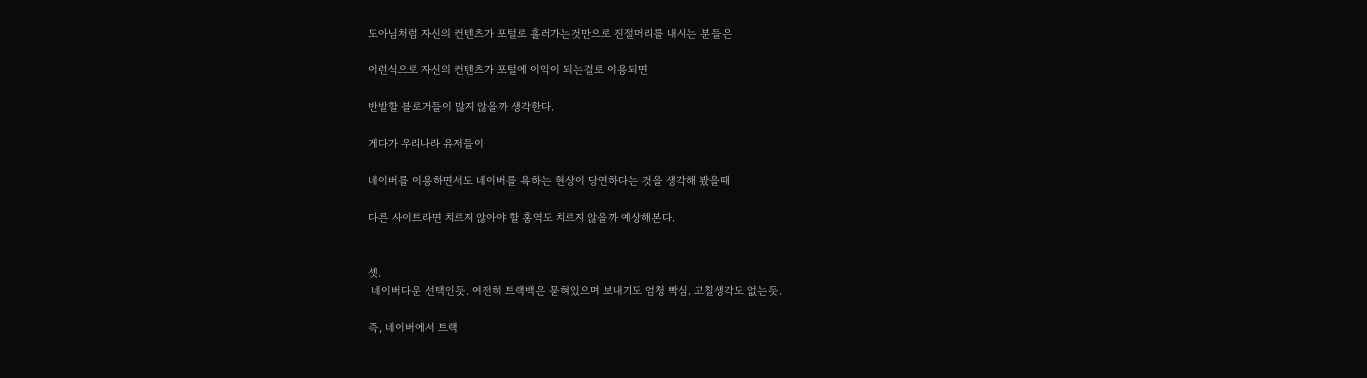도아님처럼 자신의 컨텐츠가 포털로 흘러가는것만으로 진절머리를 내시는 분들은

이런식으로 자신의 컨텐츠가 포털에 이익이 되는걸로 이용되면

반발할 블로거들이 많지 않을까 생각한다.

게다가 우리나라 유저들이

네이버를 이용하면서도 네이버를 욕하는 현상이 당연하다는 것을 생각해 봤을때

다른 사이트라면 치르지 않아야 할 홍역도 치르지 않을까 예상해본다.


셋.
 네이버다운 선택인듯. 여전히 트랙백은 묻혀있으며 보내기도 엄청 빡심. 고칠생각도 없는듯.

즉, 네이버에서 트랙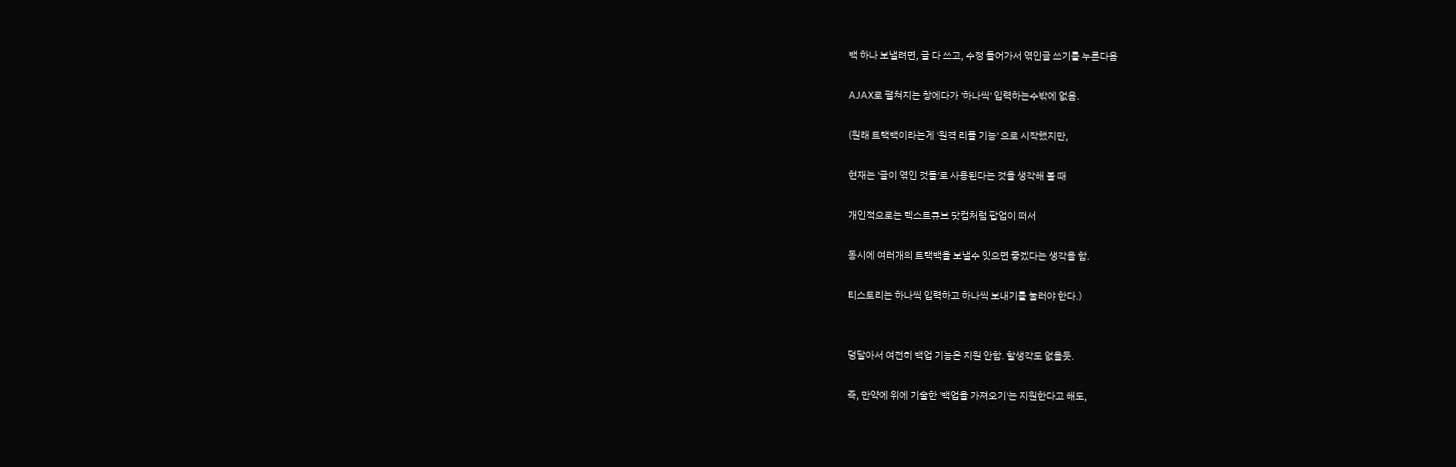백 하나 보낼려면, 글 다 쓰고, 수정 들어가서 엮인글 쓰기를 누른다음

AJAX로 펼쳐지는 창에다가 '하나씩' 입력하는수밖에 없음.

(원래 트랙백이라는게 '원격 리플 기능' 으로 시작했지만,

현재는 '글이 엮인 것들'로 사용된다는 것을 생각해 볼 때

개인적으로는 텍스트큐브 닷컴처럼 팝업이 떠서

동시에 여러개의 트랙백을 보낼수 잇으면 좋겠다는 생각을 함.

티스토리는 하나씩 입력하고 하나씩 보내기를 눌러야 한다.)


덩달아서 여전히 백업 기능은 지원 안함. 할생각도 없을듯.

즉, 만약에 위에 기술한 '백업을 가져오기'는 지원한다고 해도,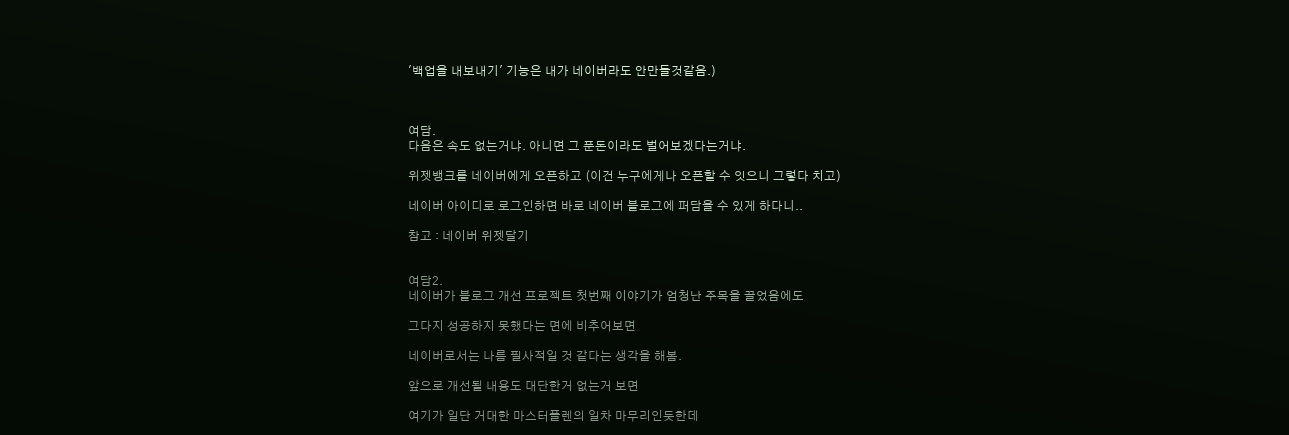'백업을 내보내기' 기능은 내가 네이버라도 안만들것같음.)



여담.
다음은 속도 없는거냐. 아니면 그 푼돈이라도 벌어보겠다는거냐.

위젯뱅크를 네이버에게 오픈하고 (이건 누구에게나 오픈할 수 잇으니 그렇다 치고)

네이버 아이디로 로그인하면 바로 네이버 블로그에 퍼담을 수 있게 하다니..

참고 : 네이버 위젯달기


여담2.
네이버가 블로그 개선 프로젝트 첫번째 이야기가 엄청난 주목을 끌었음에도

그다지 성공하지 못했다는 면에 비추어보면

네이버로서는 나름 필사적일 것 같다는 생각을 해봄.

앞으로 개선될 내용도 대단한거 없는거 보면

여기가 일단 거대한 마스터플렌의 일차 마무리인듯한데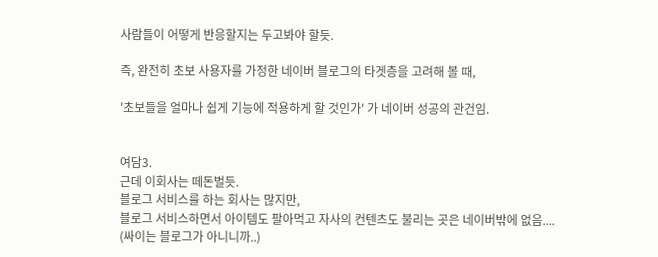사람들이 어떻게 반응할지는 두고봐야 할듯.

즉, 완전히 초보 사용자를 가정한 네이버 블로그의 타겟층을 고려해 볼 때,

'초보들을 얼마나 쉽게 기능에 적용하게 할 것인가' 가 네이버 성공의 관건임.


여담3.
근데 이회사는 떼돈벌듯.
블로그 서비스를 하는 회사는 많지만,
블로그 서비스하면서 아이템도 팔아먹고 자사의 컨텐츠도 불리는 곳은 네이버밖에 없음....
(싸이는 블로그가 아니니까..)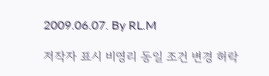2009.06.07. By RL.M

저작자 표시 비영리 동일 조건 변경 허락